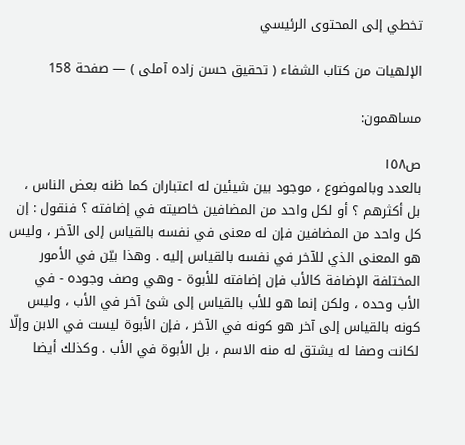تخطي إلى المحتوى الرئيسي

الإلهيات من كتاب الشفاء ( تحقيق حسن زاده آملى ) — صفحة 158

مساهمون:

ص١٥٨
بالعدد وبالموضوع ، موجود بين شيئين له اعتباران كما ظنه بعض الناس ، بل أكثرهم ؟ أو لكل واحد من المضافين خاصيته في إضافته ؟ فنقول : إن كل واحد من المضافين فإن له معنى في نفسه بالقياس إلى الآخر ، وليس هو المعنى الذي للآخر في نفسه بالقياس إليه . وهذا بيّن في الأمور المختلفة الإضافة كالأب فإن إضافته للأبوة - وهي وصف وجوده - في الأب وحده ، ولكن إنما هو للأب بالقياس إلى شئ آخر في الأب ، وليس كونه بالقياس إلى آخر هو كونه في الآخر ، فإن الأبوة ليست في الابن وإلّا لكانت وصفا له يشتق له منه الاسم ، بل الأبوة في الأب . وكذلك أيضا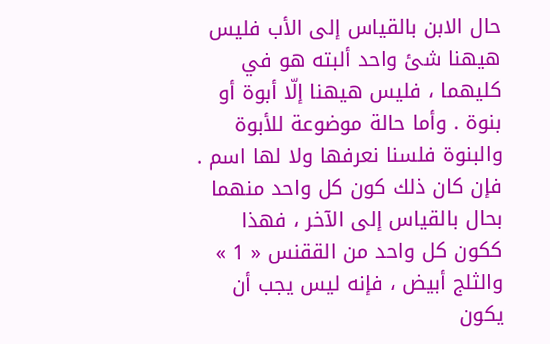حال الابن بالقياس إلى الأب فليس هيهنا شئ واحد ألبته هو في كليهما ، فليس هيهنا إلّا أبوة أو بنوة . وأما حالة موضوعة للأبوة والبنوة فلسنا نعرفها ولا لها اسم . فإن كان ذلك كون كل واحد منهما بحال بالقياس إلى الآخر ، فهذا ككون كل واحد من الققنس « 1 » والثلج أبيض ، فإنه ليس يجب أن يكون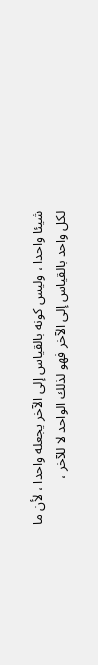شيئا واحدا ، وليس كونه بالقياس إلى الآخر يجعله واحدا ، لأن ما لكل واحد بالقياس إلى الآخر فهو لذلك الواحد لا للآخر ،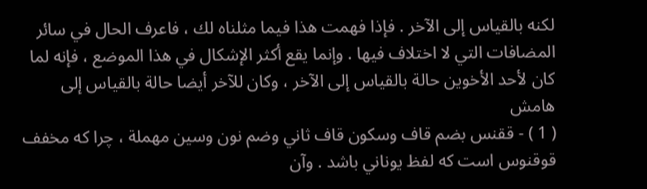لكنه بالقياس إلى الآخر . فإذا فهمت هذا فيما مثلناه لك ، فاعرف الحال في سائر المضافات التي لا اختلاف فيها . وإنما يقع أكثر الإشكال في هذا الموضع ، فإنه لما كان لأحد الأخوين حالة بالقياس إلى الآخر ، وكان للآخر أيضا حالة بالقياس إلى
هامش
( 1 ) - ققنس بضم قاف وسكون قاف ثاني وضم نون وسين مهملة ، چرا كه مخفف قوقنوس است كه لفظ يوناني باشد . وآن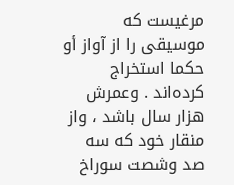مرغيست كه موسيقى را از آواز أو حكما استخراج كرده‌اند . وعمرش هزار سال باشد ، واز منقار خود كه سه صد وشصت سوراخ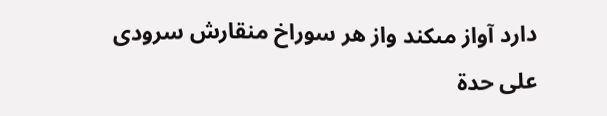دارد آواز مىكند واز هر سوراخ منقارش سرودى على حدة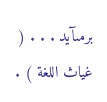برمىآيد . . . ( غياث اللغة ) .